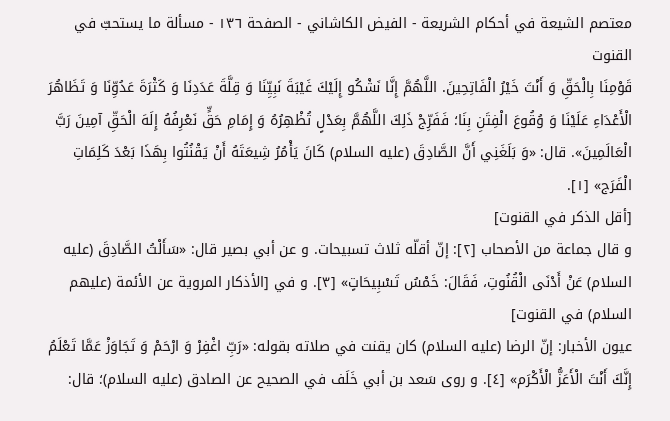معتصم الشيعة في أحكام الشريعة - الفيض الكاشاني - الصفحة ١٣٦ - مسألة ما يستحبّ في القنوت
قَوْمِنَا بِالْحَقِّ وَ أَنْتَ خَيْرُ الْفَاتِحِينَ. اللَّهُمَّ إِنَّا نَشْكُو إِلَيْكَ غَيْبَةَ نَبِيِّنَا وَ قِلَّةَ عَدَدِنَا وَ كَثْرَةَ عَدُوِّنَا وَ تَظَاهُرَ الْأَعْدَاءِ عَلَيْنَا وَ وُقُوعَ الْفِتَنِ بِنَا؛ فَفَرِّجْ ذَلِكَ اللَّهُمَّ بِعَدْلٍ تُظْهِرُهُ وَ إِمَامِ حَقٍّ نَعْرِفُهُ إِلَهَ الْحَقِّ آمِينَ رَبَّ الْعَالَمِينَ». قال: «وَ بَلَغَنِي أَنَّ الصَّادِقَ (عليه السلام) كَانَ يَأْمُرُ شِيعَتَهُ أَنْ يَقْنُتُوا بِهَذَا بَعْدَ كَلِمَاتِ الْفَرَج» [١].
[أقل الذكر في القنوت]
و قال جماعة من الأصحاب [٢]: إنّ أقلّه ثلاث تسبيحات. و عن أبي بصير قال: «سَأَلْتُ الصَّادِقَ (عليه السلام) عَنْ أَدْنَى الْقُنُوتِ، فَقَالَ: خَمْسُ تَسْبِيحَاتٍ» [٣]. و في [الأذكار المروية عن الأئمة (عليهم السلام) في القنوت]
عيون الأخبار: إنّ الرضا (عليه السلام) كان يقنت في صلاته بقوله: «رَبِّ اغْفِرْ وَ ارْحَمْ وَ تَجَاوَزْ عَمَّا تَعْلَمُ إِنَّكَ أَنْتَ الْأَعَزُّ الْأَكْرَم» [٤]. و روى سَعد بن أبي خَلَف في الصحيح عن الصادق (عليه السلام)؛ قال: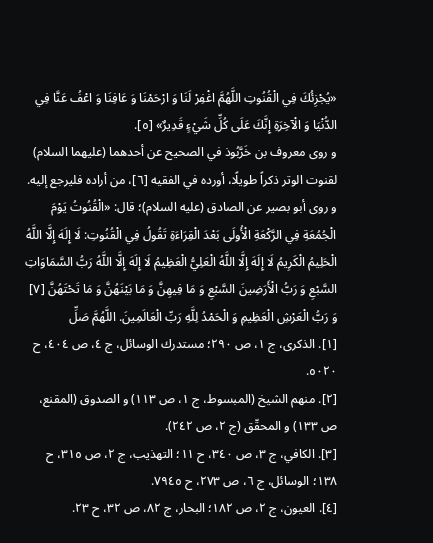«يُجْزِئُكَ فِي الْقُنُوتِ اللَّهُمَّ اغْفِرْ لَنَا وَ ارْحَمْنَا وَ عَافِنَا وَ اعْفُ عَنَّا فِي الدُّنْيَا وَ الْآخِرَةِ إِنَّكَ عَلَى كُلِّ شَيْءٍ قَدِيرٌ» [٥].
و روى معروف بن خَرَّبُوذ في الصحيح عن أحدهما (عليهما السلام) لقنوت الوتر ذكراً طويلًا، أورده في الفقيه [٦]، من أراده فليرجع إليه.
و روى أبو بصير عن الصادق (عليه السلام)؛ قال: «الْقُنُوتُ يَوْمَ الْجُمُعَةِ فِي الرَّكْعَةِ الْأُولَى بَعْدَ الْقِرَاءَةِ تَقُولُ فِي الْقُنُوتِ: لَا إِلَهَ إِلَّا اللَّهُ الْحَلِيمُ الْكَرِيمُ لَا إِلَهَ إِلَّا اللَّهُ الْعَلِيُّ الْعَظِيمُ لَا إِلَهَ إِلَّا اللَّهُ رَبُّ السَّمَاوَاتِ السَّبْعِ وَ رَبُّ الْأَرَضِينَ السَّبْعِ وَ مَا فِيهِنَّ وَ مَا بَيْنَهُنَّ وَ مَا تَحْتَهُنَّ [٧] وَ رَبُّ الْعَرْشِ الْعَظِيمِ وَ الْحَمْدُ لِلَّهِ رَبِّ الْعَالَمِينَ. اللَّهُمَّ صَلِّ
[١]. الذكرى، ج ١، ص ٢٩٠؛ مستدرك الوسائل، ج ٤، ص ٤٠٤، ح ٥٠٢٠.
[٢]. منهم الشيخ (المبسوط، ج ١، ص ١١٣) و الصدوق (المقنع، ص ١٣٣) و المحقّق (ج ٢، ص ٢٤٢).
[٣]. الكافي، ج ٣، ص ٣٤٠، ح ١١؛ التهذيب، ج ٢، ص ٣١٥، ح ١٣٨؛ الوسائل، ج ٦، ص ٢٧٣، ح ٧٩٤٥.
[٤]. العيون، ج ٢، ص ١٨٢؛ البحار، ج ٨٢، ص ٣٢، ح ٢٣.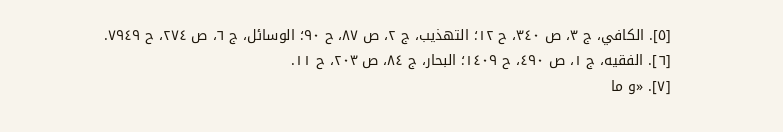[٥]. الكافي، ج ٣، ص ٣٤٠، ح ١٢؛ التهذيب، ج ٢، ص ٨٧، ح ٩٠؛ الوسائل، ج ٦، ص ٢٧٤، ح ٧٩٤٩.
[٦]. الفقيه، ج ١، ص ٤٩٠، ح ١٤٠٩؛ البحار، ج ٨٤، ص ٢٠٣، ح ١١.
[٧]. «و ما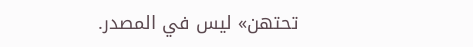تحتهن» ليس في المصدر.